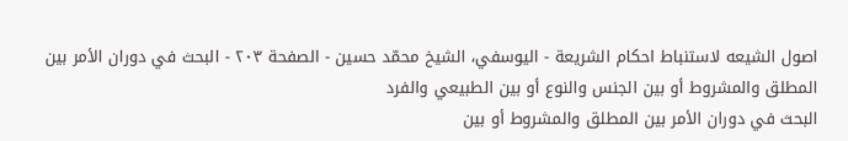اصول الشيعه لاستنباط احكام الشريعة - اليوسفي، الشيخ محمّد حسين - الصفحة ٢٠٣ - البحث في دوران الأمر بين المطلق والمشروط أو بين الجنس والنوع أو بين الطبيعي والفرد
البحث في دوران الأمر بين المطلق والمشروط أو بين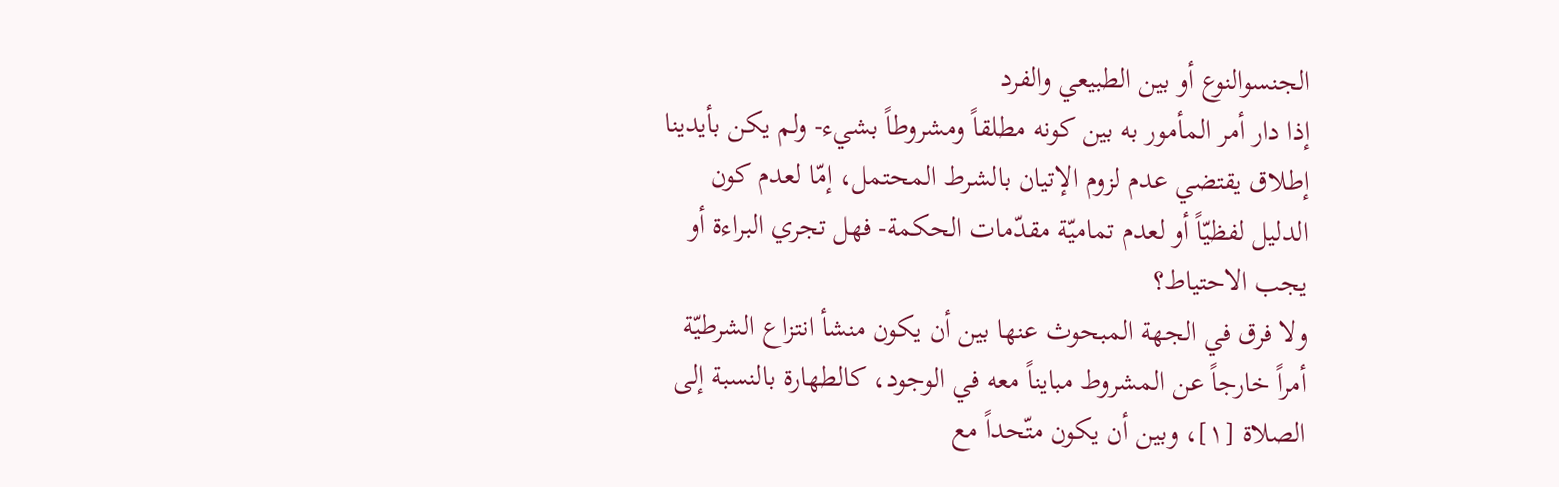الجنسوالنوع أو بين الطبيعي والفرد
إذا دار أمر المأمور به بين كونه مطلقاً ومشروطاً بشيء- ولم يكن بأيدينا إطلاق يقتضي عدم لزوم الإتيان بالشرط المحتمل، إمّا لعدم كون الدليل لفظيّاً أو لعدم تماميّة مقدّمات الحكمة- فهل تجري البراءة أو يجب الاحتياط؟
ولا فرق في الجهة المبحوث عنها بين أن يكون منشأ انتزاع الشرطيّة أمراً خارجاً عن المشروط مبايناً معه في الوجود، كالطهارة بالنسبة إلى الصلاة [١]، وبين أن يكون متّحداً مع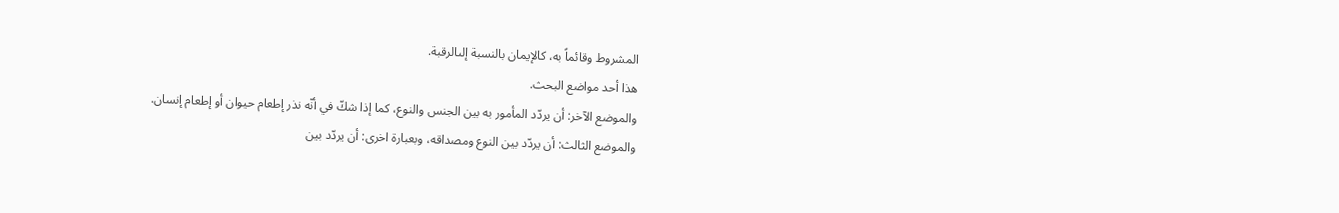المشروط وقائماً به، كالإيمان بالنسبة إلىالرقبة.
هذا أحد مواضع البحث.
والموضع الآخر: أن يردّد المأمور به بين الجنس والنوع، كما إذا شكّ في أنّه نذر إطعام حيوان أو إطعام إنسان.
والموضع الثالث: أن يردّد بين النوع ومصداقه، وبعبارة اخرى: أن يردّد بين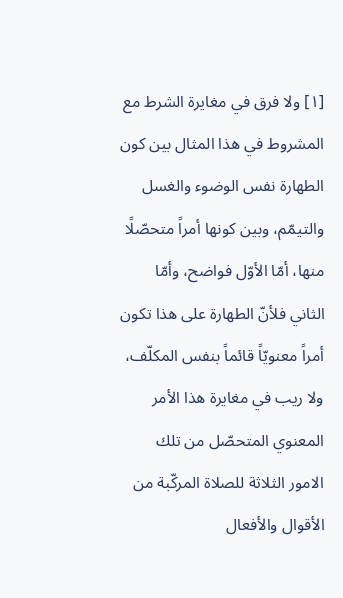[١] ولا فرق في مغايرة الشرط مع المشروط في هذا المثال بين كون الطهارة نفس الوضوء والغسل والتيمّم، وبين كونها أمراً متحصّلًا منها، أمّا الأوّل فواضح، وأمّا الثاني فلأنّ الطهارة على هذا تكون أمراً معنويّاً قائماً بنفس المكلّف، ولا ريب في مغايرة هذا الأمر المعنوي المتحصّل من تلك الامور الثلاثة للصلاة المركّبة من الأقوال والأفعال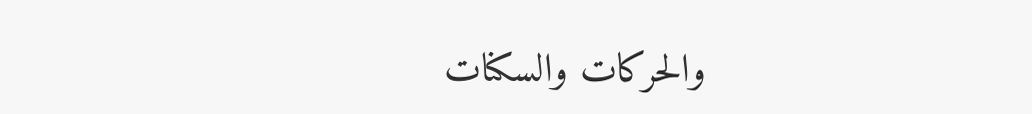والحركات والسكنات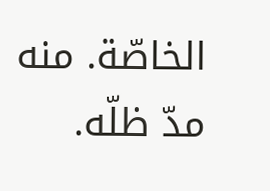الخاصّة. منه مدّ ظلّه.